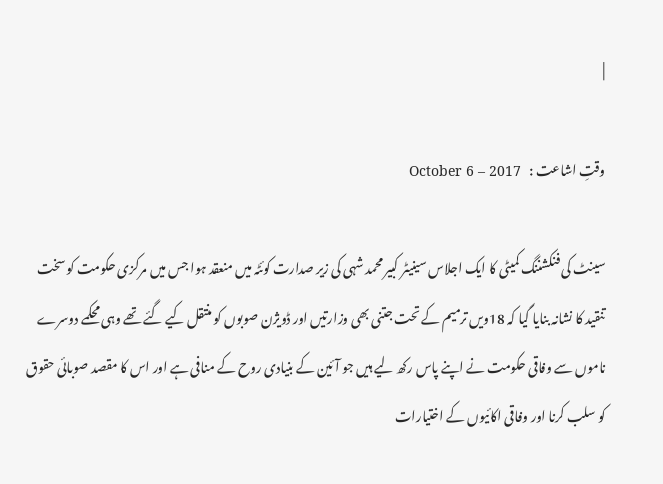|

وقتِ اشاعت :   October 6 – 2017

سینٹ کی فنکشننگ کمیٹی کا ایک اجلاس سینیٹر کبیر محمد شہی کی زیر صدارت کوئٹہ میں منعقد ہوا جس میں مرکزی حکومت کو سخت تنقید کا نشانہ بنایا گیا کہ 18ویں ترمیم کے تحت جتنی بھی وزارتیں اور ڈویژن صوبوں کو منتقل کیے گئے تھے وہی محکمے دوسرے ناموں سے وفاقی حکومت نے اپنے پاس رکھ لیے ہیں جو آئین کے بنیادی روح کے منافی ہے اور اس کا مقصد صوبائی حقوق کو سلب کرنا اور وفاقی اکائیوں کے اختیارات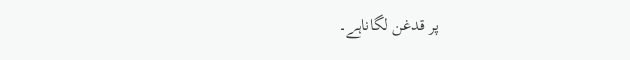پر قدغن لگاناہے۔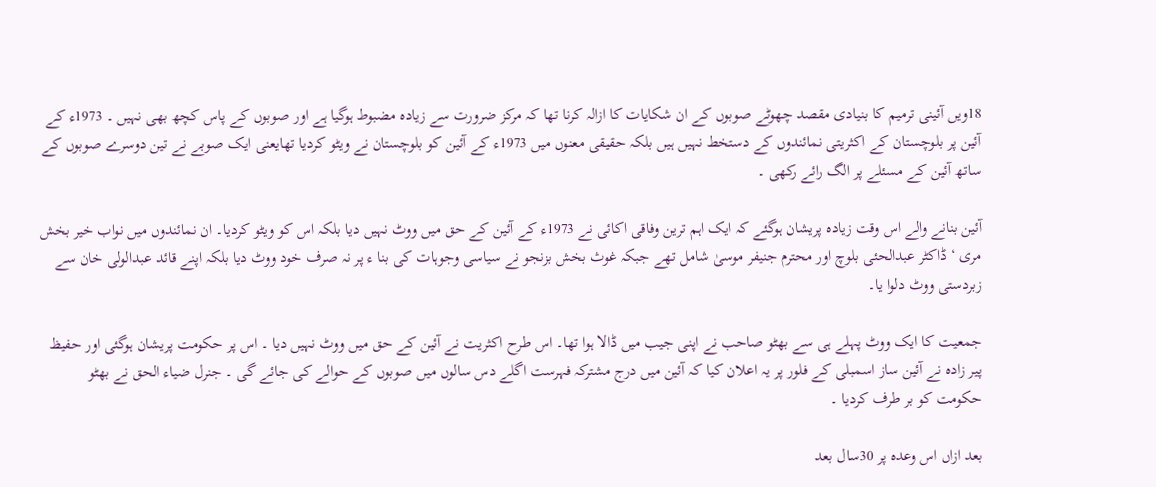18ویں آئینی ترمیم کا بنیادی مقصد چھوٹے صوبوں کے ان شکایات کا ازالہ کرنا تھا کہ مرکز ضرورت سے زیادہ مضبوط ہوگیا ہے اور صوبوں کے پاس کچھ بھی نہیں ۔ 1973ء کے آئین پر بلوچستان کے اکثریتی نمائندوں کے دستخط نہیں ہیں بلکہ حقیقی معنوں میں 1973ء کے آئین کو بلوچستان نے ویٹو کردیا تھایعنی ایک صوبے نے تین دوسرے صوبوں کے ساتھ آئین کے مسئلے پر الگ رائے رکھی ۔

آئین بنانے والے اس وقت زیادہ پریشان ہوگئے کہ ایک اہم ترین وفاقی اکائی نے 1973ء کے آئین کے حق میں ووٹ نہیں دیا بلکہ اس کو ویٹو کردیا۔ ان نمائندوں میں نواب خیر بخش مری ‘ ڈاکٹر عبدالحئی بلوچ اور محترم جنیفر موسیٰ شامل تھے جبکہ غوث بخش بزنجو نے سیاسی وجوہات کی بنا ء پر نہ صرف خود ووٹ دیا بلکہ اپنے قائد عبدالولی خان سے زبردستی ووٹ دلوا یا۔

جمعیت کا ایک ووٹ پہلے ہی سے بھٹو صاحب نے اپنی جیب میں ڈالا ہوا تھا۔ اس طرح اکثریت نے آئین کے حق میں ووٹ نہیں دیا ۔ اس پر حکومت پریشان ہوگئی اور حفیظ پیر زادہ نے آئین ساز اسمبلی کے فلور پر یہ اعلان کیا کہ آئین میں درج مشترکہ فہرست اگلے دس سالوں میں صوبوں کے حوالے کی جائے گی ۔ جنرل ضیاء الحق نے بھٹو حکومت کو بر طرف کردیا ۔

بعد ازاں اس وعدہ پر 30سال بعد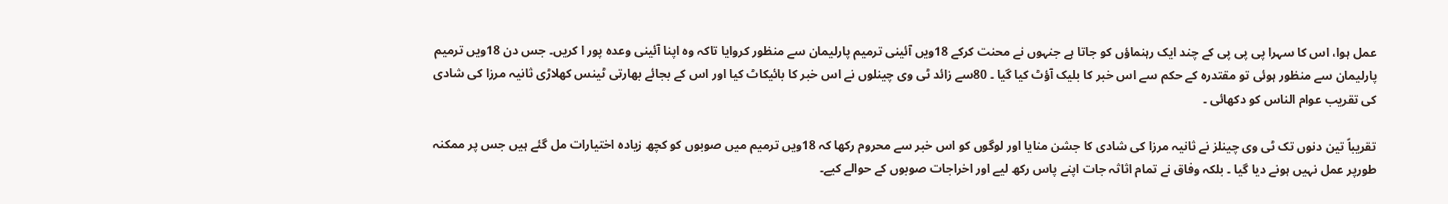عمل ہوا، اس کا سہرا پی پی پی کے چند ایک رہنماؤں کو جاتا ہے جنہوں نے محنت کرکے 18ویں آئینی ترمیم پارلیمان سے منظور کروایا تاکہ وہ اپنا آئینی وعدہ پور ا کریں۔ جس دن 18ویں ترمیم پارلیمان سے منظور ہوئی تو مقتدرہ کے حکم سے اس خبر کا بلیک آؤٹ کیا گیا ۔ 80سے زائد ٹی وی چینلوں نے اس خبر کا بائیکاٹ کیا اور اس کے بجائے بھارتی ٹینس کھلاڑی ثانیہ مرزا کی شادی کی تقریب عوام الناس کو دکھائی ۔

تقریباً تین دنوں تک ٹی وی چینلز نے ثانیہ مرزا کی شادی کا جشن منایا اور لوگوں کو اس خبر سے محروم رکھا کہ 18ویں ترمیم میں صوبوں کو کچھ زیادہ اختیارات مل گئے ہیں جس پر ممکنہ طورپر عمل نہیں ہونے دیا گیا ۔ بلکہ وفاق نے تمام اثاثہ جات اپنے پاس رکھ لیے اور اخراجات صوبوں کے حوالے کیے۔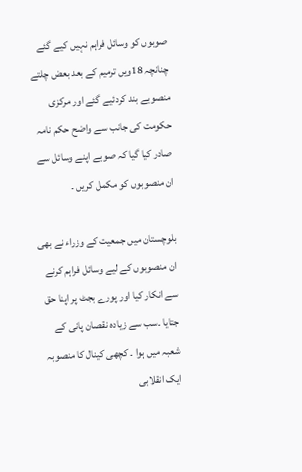صوبوں کو وسائل فراہم نہیں کیے گئے چنانچہ 18ویں ترمیم کے بعد بعض چلتے منصوبے بند کردئیے گئے اور مرکزی حکومت کی جانب سے واضح حکم نامہ صادر کیا گیا کہ صوبے اپنے وسائل سے ان منصوبوں کو مکمل کریں ۔

بلوچستان میں جمعیت کے وزراء نے بھی ان منصوبوں کے لیے وسائل فراہم کرنے سے انکار کیا اور پورے بجٹ پر اپنا حق جتایا ۔سب سے زیادہ نقصان پانی کے شعبہ میں ہوا ۔ کچھی کینال کا منصوبہ ایک انقلابی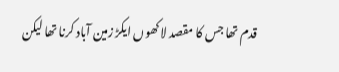قدم تھا جس کا مقصد لاکھوں ایکڑ زمین آباد کرنا تھا لیکن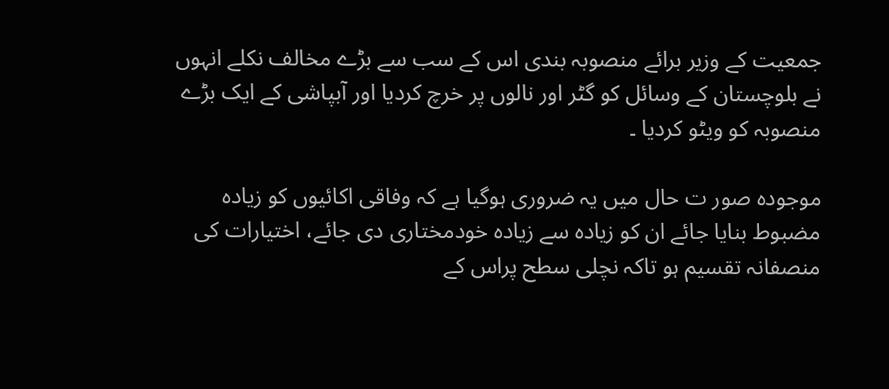جمعیت کے وزیر برائے منصوبہ بندی اس کے سب سے بڑے مخالف نکلے انہوں نے بلوچستان کے وسائل کو گٹر اور نالوں پر خرچ کردیا اور آبپاشی کے ایک بڑے منصوبہ کو ویٹو کردیا ۔

موجودہ صور ت حال میں یہ ضروری ہوگیا ہے کہ وفاقی اکائیوں کو زیادہ مضبوط بنایا جائے ان کو زیادہ سے زیادہ خودمختاری دی جائے، اختیارات کی منصفانہ تقسیم ہو تاکہ نچلی سطح پراس کے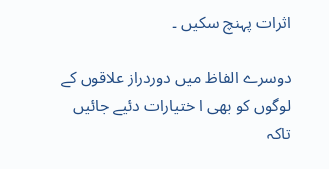اثرات پہنچ سکیں ۔

دوسرے الفاظ میں دوردراز علاقوں کے لوگوں کو بھی ا ختیارات دئیے جائیں تاکہ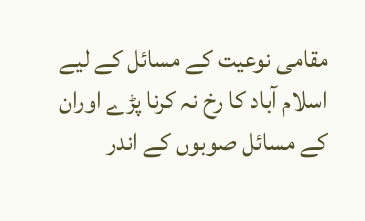مقامی نوعیت کے مسائل کے لیے اسلام آباد کا رخ نہ کرنا پڑے اوران کے مسائل صوبوں کے اندر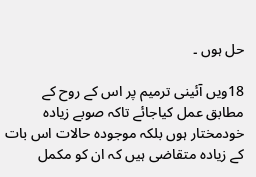حل ہوں ۔

18ویں آئینی ترمیم پر اس کے روح کے مطابق عمل کیاجائے تاکہ صوبے زیادہ خودمختار ہوں بلکہ موجودہ حالات اس بات کے زیادہ متقاضی ہیں کہ ان کو مکمل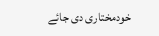خودمختاری دی جائے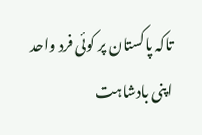تاکہ پاکستان پر کوئی فرد واحد اپنی بادشاہت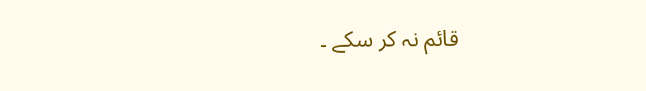قائم نہ کر سکے ۔